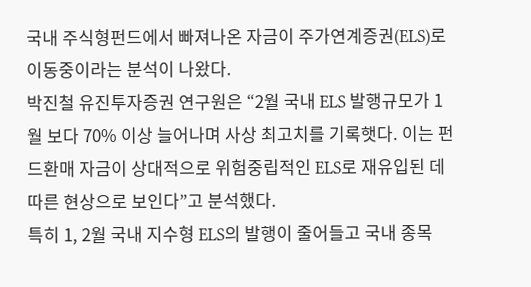국내 주식형펀드에서 빠져나온 자금이 주가연계증권(ELS)로 이동중이라는 분석이 나왔다.
박진철 유진투자증권 연구원은 “2월 국내 ELS 발행규모가 1월 보다 70% 이상 늘어나며 사상 최고치를 기록햇다. 이는 펀드환매 자금이 상대적으로 위험중립적인 ELS로 재유입된 데 따른 현상으로 보인다”고 분석했다.
특히 1, 2월 국내 지수형 ELS의 발행이 줄어들고 국내 종목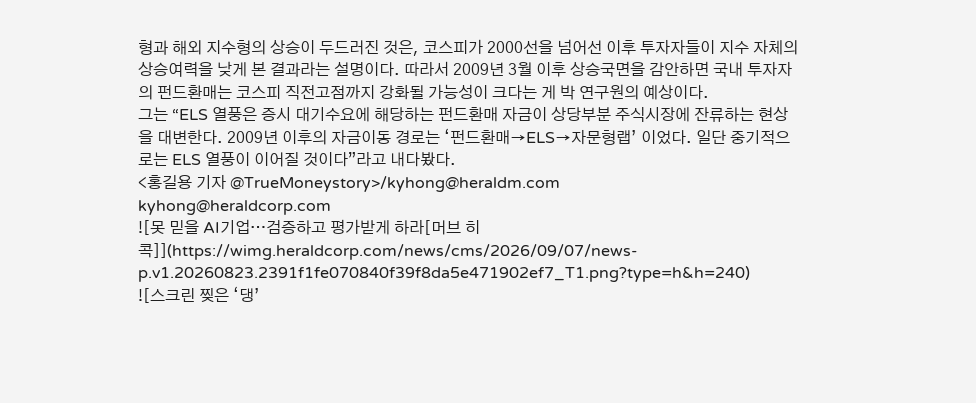형과 해외 지수형의 상승이 두드러진 것은, 코스피가 2000선을 넘어선 이후 투자자들이 지수 자체의 상승여력을 낮게 본 결과라는 설명이다. 따라서 2009년 3월 이후 상승국면을 감안하면 국내 투자자의 펀드환매는 코스피 직전고점까지 강화될 가능성이 크다는 게 박 연구원의 예상이다.
그는 “ELS 열풍은 증시 대기수요에 해당하는 펀드환매 자금이 상당부분 주식시장에 잔류하는 현상을 대변한다. 2009년 이후의 자금이동 경로는 ‘펀드환매→ELS→자문형랩’ 이었다. 일단 중기적으로는 ELS 열풍이 이어질 것이다”라고 내다봤다.
<홍길용 기자 @TrueMoneystory>/kyhong@heraldm.com
kyhong@heraldcorp.com
![못 믿을 AI기업…검증하고 평가받게 하라[머브 히콕]](https://wimg.heraldcorp.com/news/cms/2026/09/07/news-p.v1.20260823.2391f1fe070840f39f8da5e471902ef7_T1.png?type=h&h=240)
![스크린 찢은 ‘댕’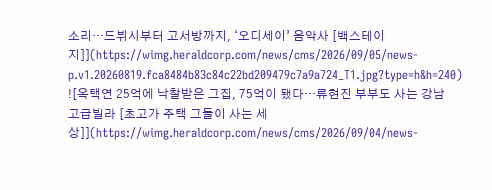소리…드뷔시부터 고서방까지, ‘오디세이’ 음악사 [백스테이지]](https://wimg.heraldcorp.com/news/cms/2026/09/05/news-p.v1.20260819.fca8484b83c84c22bd209479c7a9a724_T1.jpg?type=h&h=240)
![옥택연 25억에 낙찰받은 그집, 75억이 됐다…류현진 부부도 사는 강남 고급빌라 [초고가 주택 그들이 사는 세상]](https://wimg.heraldcorp.com/news/cms/2026/09/04/news-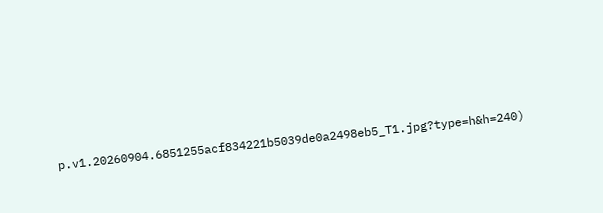p.v1.20260904.6851255acf834221b5039de0a2498eb5_T1.jpg?type=h&h=240)